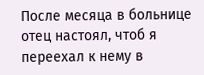После месяца в больнице отец настоял, чтоб я переехал к нему в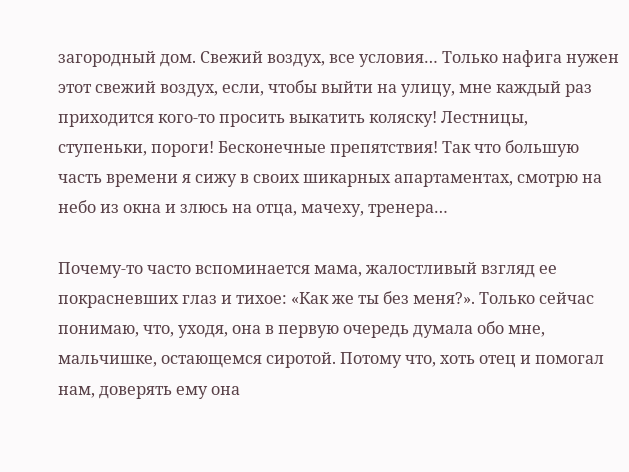загородный дом. Свежий воздух, все условия… Только нафига нужен этот свежий воздух, если, чтобы выйти на улицу, мне каждый раз приходится кого-то просить выкатить коляску! Лестницы, ступеньки, пороги! Бесконечные препятствия! Так что большую часть времени я сижу в своих шикарных апартаментах, смотрю на небо из окна и злюсь на отца, мачеху, тренера…

Почему-то часто вспоминается мама, жалостливый взгляд ее покрасневших глаз и тихое: «Как же ты без меня?». Только сейчас понимаю, что, уходя, она в первую очередь думала обо мне, мальчишке, остающемся сиротой. Потому что, хоть отец и помогал нам, доверять ему она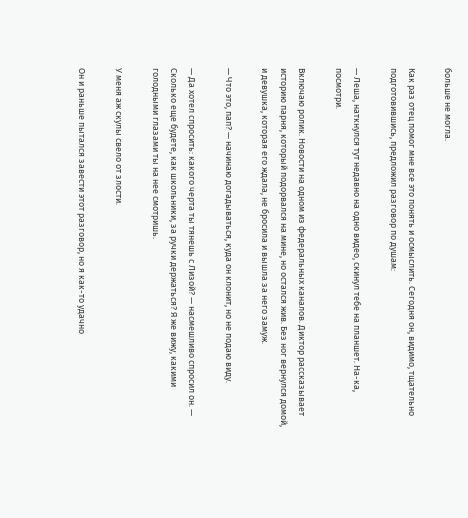больше не могла.

Как раз отец помог мне все это понять и осмыслить. Сегодня он, видимо, тщательно подготовившись, предложил разговор по душам:

— Леша, наткнулся тут недавно на одно видео, скинул тебе на планшет. На-ка, посмотри.

Включаю ролик. Новости на одном из федеральных каналов. Диктор рассказывает историю парня, который подорвался на мине, но остался жив. Без ног вернулся домой, и девушка, которая его ждала, не бросила и вышла за него замуж.

— Что это, пап? — начинаю догадываться, куда он клонит, но не подаю виду.

— Да хотел спросить: какого черта ты тянешь с Лизой? — насмешливо спросил он. — Сколько еще будете, как школьники, за ручки держаться? Я же вижу, какими голодными глазами ты на нее смотришь.

У меня аж скулы свело от злости.

Он и раньше пытался завести этот разговор, но я как-то удачно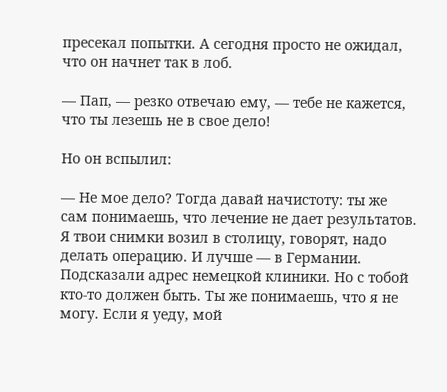пресекал попытки. А сегодня просто не ожидал, что он начнет так в лоб.

— Пап, — резко отвечаю ему, — тебе не кажется, что ты лезешь не в свое дело!

Но он вспылил:

— Не мое дело? Тогда давай начистоту: ты же сам понимаешь, что лечение не дает результатов. Я твои снимки возил в столицу, говорят, надо делать операцию. И лучше — в Германии. Подсказали адрес немецкой клиники. Но с тобой кто-то должен быть. Ты же понимаешь, что я не могу. Если я уеду, мой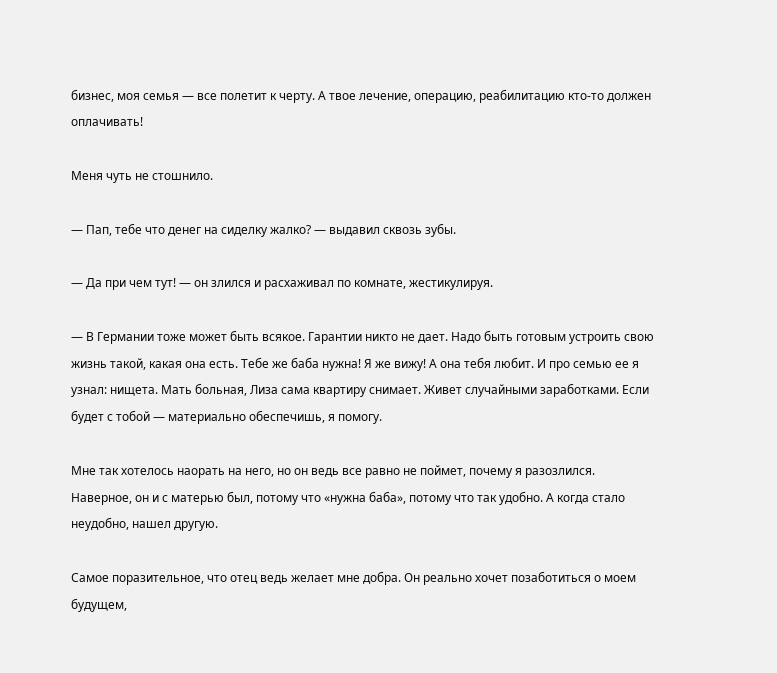бизнес, моя семья — все полетит к черту. А твое лечение, операцию, реабилитацию кто-то должен оплачивать!

Меня чуть не стошнило.

— Пап, тебе что денег на сиделку жалко? — выдавил сквозь зубы.

— Да при чем тут! — он злился и расхаживал по комнате, жестикулируя.

— В Германии тоже может быть всякое. Гарантии никто не дает. Надо быть готовым устроить свою жизнь такой, какая она есть. Тебе же баба нужна! Я же вижу! А она тебя любит. И про семью ее я узнал: нищета. Мать больная, Лиза сама квартиру снимает. Живет случайными заработками. Если будет с тобой — материально обеспечишь, я помогу.

Мне так хотелось наорать на него, но он ведь все равно не поймет, почему я разозлился. Наверное, он и с матерью был, потому что «нужна баба», потому что так удобно. А когда стало неудобно, нашел другую.

Самое поразительное, что отец ведь желает мне добра. Он реально хочет позаботиться о моем будущем,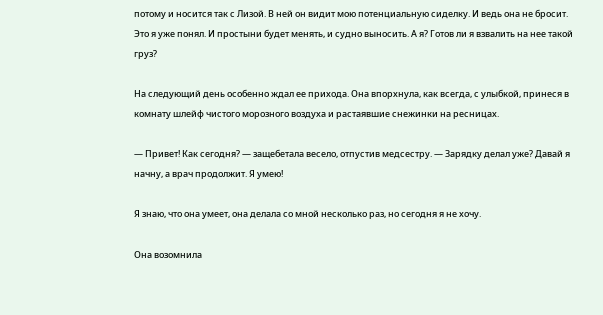потому и носится так с Лизой. В ней он видит мою потенциальную сиделку. И ведь она не бросит. Это я уже понял. И простыни будет менять, и судно выносить. А я? Готов ли я взвалить на нее такой груз?

На следующий день особенно ждал ее прихода. Она впорхнула, как всегда, с улыбкой, принеся в комнату шлейф чистого морозного воздуха и растаявшие снежинки на ресницах.

— Привет! Как сегодня? — защебетала весело, отпустив медсестру. — Зарядку делал уже? Давай я начну, а врач продолжит. Я умею!

Я знаю, что она умеет, она делала со мной несколько раз, но сегодня я не хочу.

Она возомнила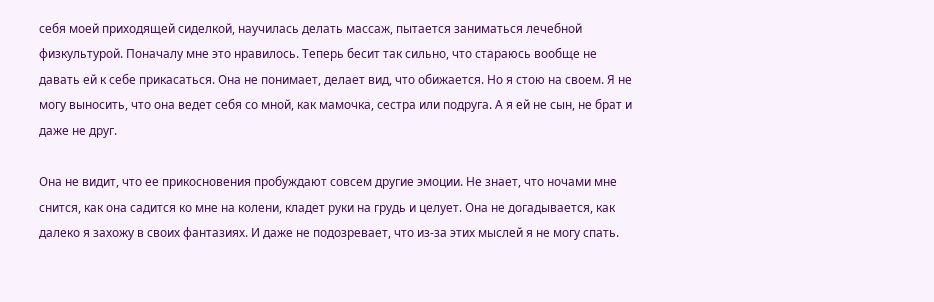себя моей приходящей сиделкой, научилась делать массаж, пытается заниматься лечебной физкультурой. Поначалу мне это нравилось. Теперь бесит так сильно, что стараюсь вообще не давать ей к себе прикасаться. Она не понимает, делает вид, что обижается. Но я стою на своем. Я не могу выносить, что она ведет себя со мной, как мамочка, сестра или подруга. А я ей не сын, не брат и даже не друг.

Она не видит, что ее прикосновения пробуждают совсем другие эмоции. Не знает, что ночами мне снится, как она садится ко мне на колени, кладет руки на грудь и целует. Она не догадывается, как далеко я захожу в своих фантазиях. И даже не подозревает, что из-за этих мыслей я не могу спать.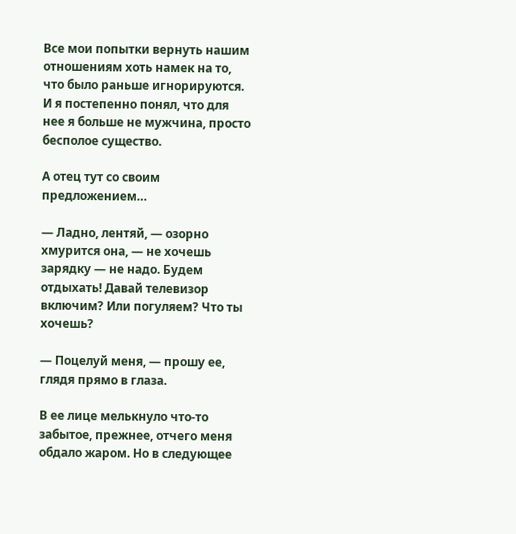Все мои попытки вернуть нашим отношениям хоть намек на то, что было раньше игнорируются. И я постепенно понял, что для нее я больше не мужчина, просто бесполое существо.

А отец тут со своим предложением…

— Ладно, лентяй, — озорно хмурится она, — не хочешь зарядку — не надо. Будем отдыхать! Давай телевизор включим? Или погуляем? Что ты хочешь?

— Поцелуй меня, — прошу ее, глядя прямо в глаза.

В ее лице мелькнуло что-то забытое, прежнее, отчего меня обдало жаром. Но в следующее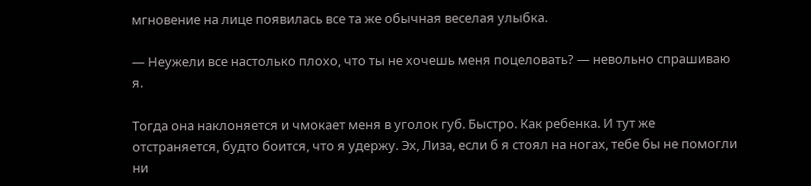мгновение на лице появилась все та же обычная веселая улыбка.

— Неужели все настолько плохо, что ты не хочешь меня поцеловать? — невольно спрашиваю я.

Тогда она наклоняется и чмокает меня в уголок губ. Быстро. Как ребенка. И тут же отстраняется, будто боится, что я удержу. Эх, Лиза, если б я стоял на ногах, тебе бы не помогли ни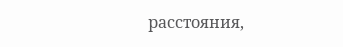расстояния,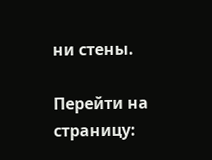ни стены.

Перейти на страницу: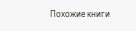Похожие книги